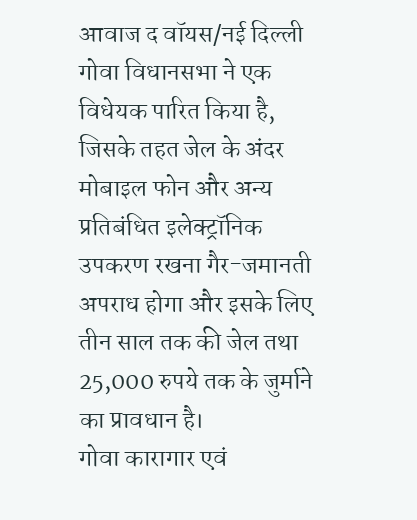आवाज द वॉयस/नई दिल्ली
गोवा विधानसभा ने एक विधेयक पारित किया है, जिसके तहत जेल के अंदर मोबाइल फोन और अन्य प्रतिबंधित इलेक्ट्रॉनिक उपकरण रखना गैर-जमानती अपराध होगा और इसके लिए तीन साल तक की जेल तथा 25,000 रुपये तक के जुर्माने का प्रावधान है।
गोवा कारागार एवं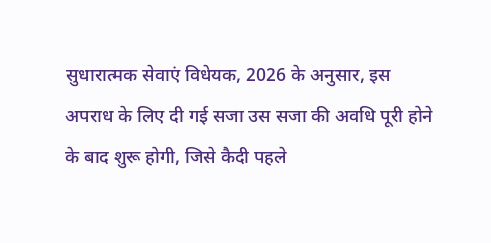सुधारात्मक सेवाएं विधेयक, 2026 के अनुसार, इस अपराध के लिए दी गई सजा उस सजा की अवधि पूरी होने के बाद शुरू होगी, जिसे कैदी पहले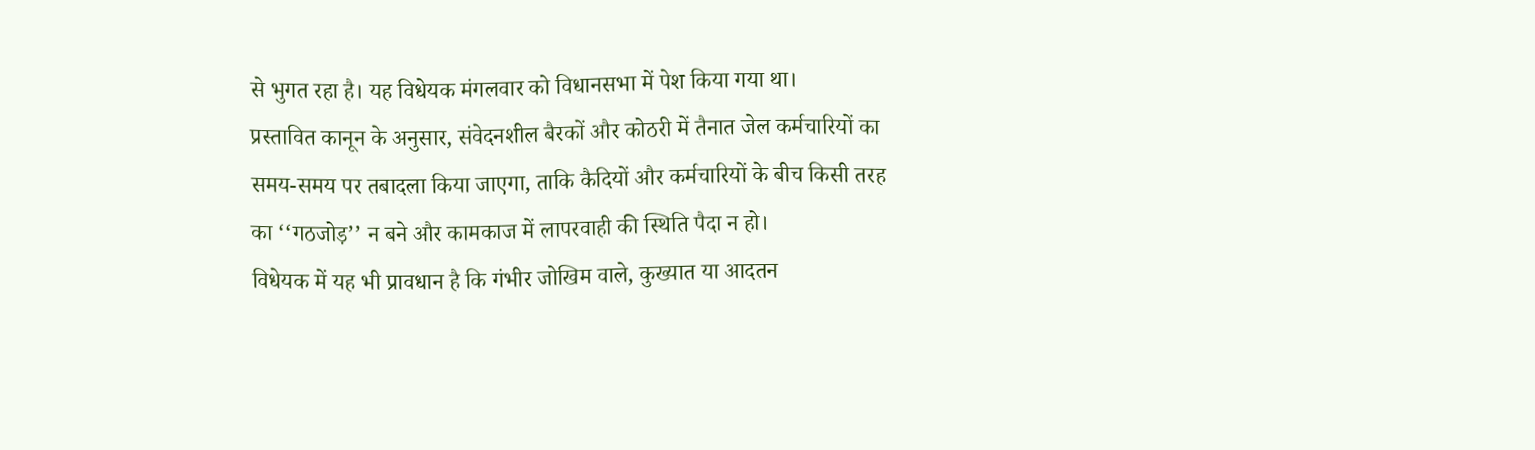से भुगत रहा है। यह विधेयक मंगलवार को विधानसभा में पेश किया गया था।
प्रस्तावित कानून के अनुसार, संवेदनशील बैरकों और कोठरी में तैनात जेल कर्मचारियों का समय-समय पर तबादला किया जाएगा, ताकि कैदियों और कर्मचारियों के बीच किसी तरह का ‘‘गठजोड़’’ न बने और कामकाज में लापरवाही की स्थिति पैदा न हो।
विधेयक में यह भी प्रावधान है कि गंभीर जोखिम वाले, कुख्यात या आदतन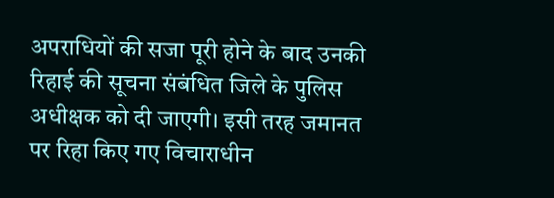अपराधियों की सजा पूरी होने के बाद उनकी रिहाई की सूचना संबंधित जिले के पुलिस अधीक्षक को दी जाएगी। इसी तरह जमानत पर रिहा किए गए विचाराधीन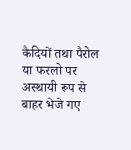कैदियों तथा पैरोल या फरलो पर अस्थायी रूप से बाहर भेजे गए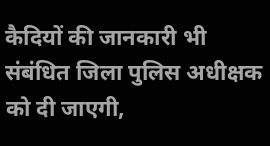कैदियों की जानकारी भी संबंधित जिला पुलिस अधीक्षक को दी जाएगी,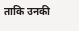ताकि उनकी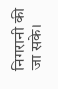निगरानी की जा सके।